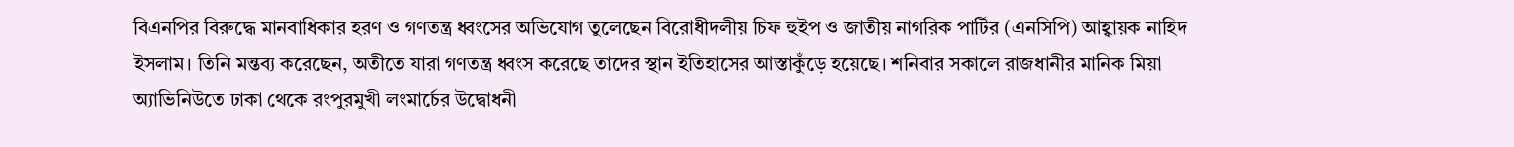বিএনপির বিরুদ্ধে মানবাধিকার হরণ ও গণতন্ত্র ধ্বংসের অভিযোগ তুলেছেন বিরোধীদলীয় চিফ হুইপ ও জাতীয় নাগরিক পার্টির (এনসিপি) আহ্বায়ক নাহিদ ইসলাম। তিনি মন্তব্য করেছেন, অতীতে যারা গণতন্ত্র ধ্বংস করেছে তাদের স্থান ইতিহাসের আস্তাকুঁড়ে হয়েছে। শনিবার সকালে রাজধানীর মানিক মিয়া অ্যাভিনিউতে ঢাকা থেকে রংপুরমুখী লংমার্চের উদ্বোধনী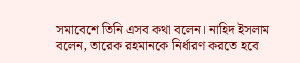সমাবেশে তিনি এসব কথা বলেন। নাহিদ ইসলাম বলেন, তারেক রহমানকে নির্ধারণ করতে হবে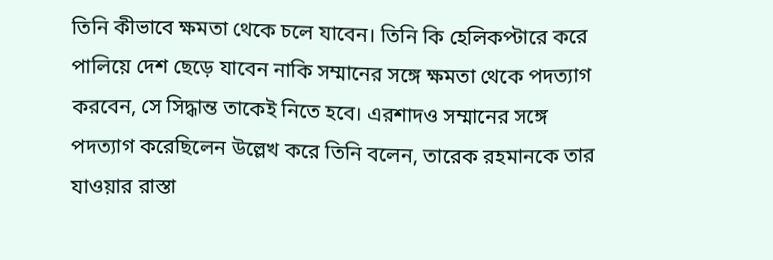তিনি কীভাবে ক্ষমতা থেকে চলে যাবেন। তিনি কি হেলিকপ্টারে করে পালিয়ে দেশ ছেড়ে যাবেন নাকি সম্মানের সঙ্গে ক্ষমতা থেকে পদত্যাগ করবেন, সে সিদ্ধান্ত তাকেই নিতে হবে। এরশাদও সম্মানের সঙ্গে পদত্যাগ করেছিলেন উল্লেখ করে তিনি বলেন, তারেক রহমানকে তার যাওয়ার রাস্তা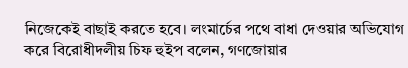নিজেকেই বাছাই করতে হবে। লংমার্চের পথে বাধা দেওয়ার অভিযোগ করে বিরোধীদলীয় চিফ হুইপ বলেন, গণজোয়ার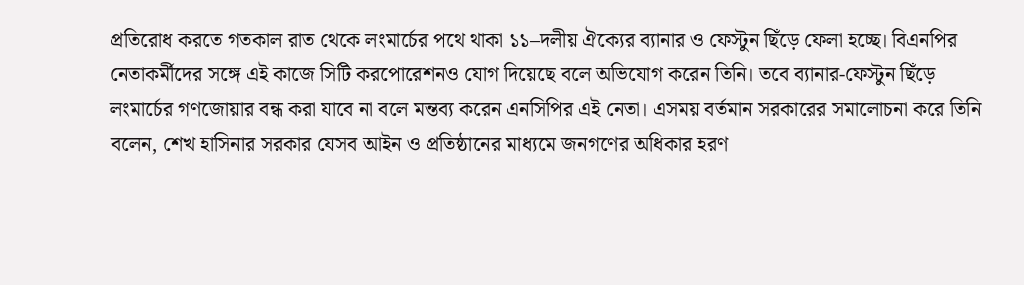প্রতিরোধ করতে গতকাল রাত থেকে লংমার্চের পথে থাকা ১১–দলীয় ঐক্যের ব্যানার ও ফেস্টুন ছিঁড়ে ফেলা হচ্ছে। বিএনপির নেতাকর্মীদের সঙ্গে এই কাজে সিটি করপোরেশনও যোগ দিয়েছে বলে অভিযোগ করেন তিনি। তবে ব্যানার-ফেস্টুন ছিঁড়ে লংমার্চের গণজোয়ার বন্ধ করা যাবে না বলে মন্তব্য করেন এনসিপির এই নেতা। এসময় বর্তমান সরকারের সমালোচনা করে তিনি বলেন, শেখ হাসিনার সরকার যেসব আইন ও প্রতিষ্ঠানের মাধ্যমে জনগণের অধিকার হরণ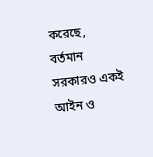করেছে, বর্তমান সরকারও একই আইন ও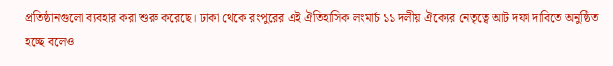প্রতিষ্ঠানগুলো ব্যবহার করা শুরু করেছে। ঢাকা থেকে রংপুরের এই ঐতিহাসিক লংমার্চ ১১ দলীয় ঐক্যের নেতৃত্বে আট দফা দাবিতে অনুষ্ঠিত হচ্ছে বলেও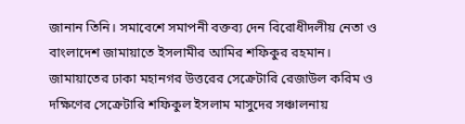জানান তিনি। সমাবেশে সমাপনী বক্তব্য দেন বিরোধীদলীয় নেতা ও বাংলাদেশ জামায়াতে ইসলামীর আমির শফিকুর রহমান। জামায়াতের ঢাকা মহানগর উত্তরের সেক্রেটারি রেজাউল করিম ও দক্ষিণের সেক্রেটারি শফিকুল ইসলাম মাসুদের সঞ্চালনায়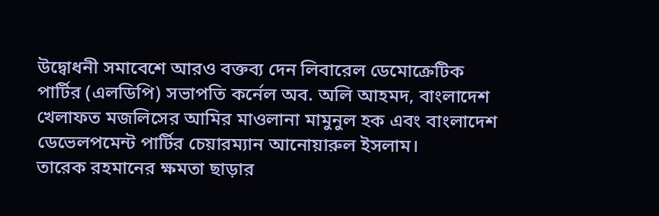উদ্বোধনী সমাবেশে আরও বক্তব্য দেন লিবারেল ডেমোক্রেটিক পার্টির (এলডিপি) সভাপতি কর্নেল অব. অলি আহমদ, বাংলাদেশ খেলাফত মজলিসের আমির মাওলানা মামুনুল হক এবং বাংলাদেশ ডেভেলপমেন্ট পার্টির চেয়ারম্যান আনোয়ারুল ইসলাম।
তারেক রহমানের ক্ষমতা ছাড়ার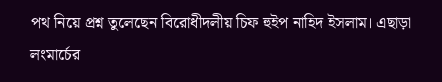পথ নিয়ে প্রশ্ন তুলেছেন বিরোধীদলীয় চিফ হুইপ নাহিদ ইসলাম। এছাড়া লংমার্চের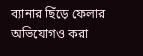ব্যানার ছিঁড়ে ফেলার অভিযোগও করা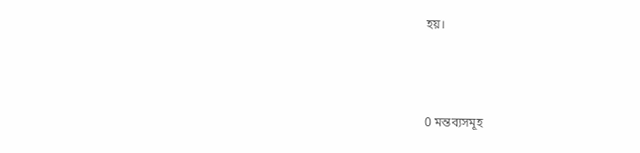হয়।



0 মন্তব্যসমূহ